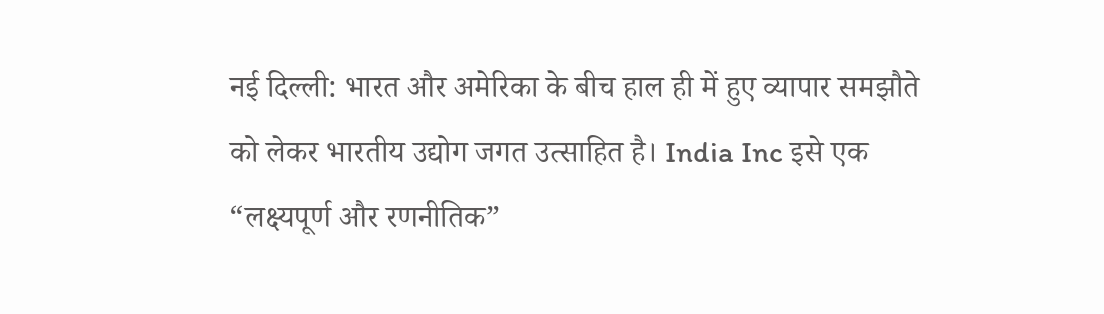नई दिल्ली: भारत और अमेरिका के बीच हाल ही में हुए व्यापार समझौते को लेकर भारतीय उद्योग जगत उत्साहित है। India Inc इसे एक “लक्ष्यपूर्ण और रणनीतिक”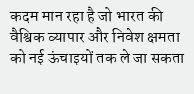कदम मान रहा है जो भारत की वैश्विक व्यापार और निवेश क्षमता को नई ऊंचाइयों तक ले जा सकता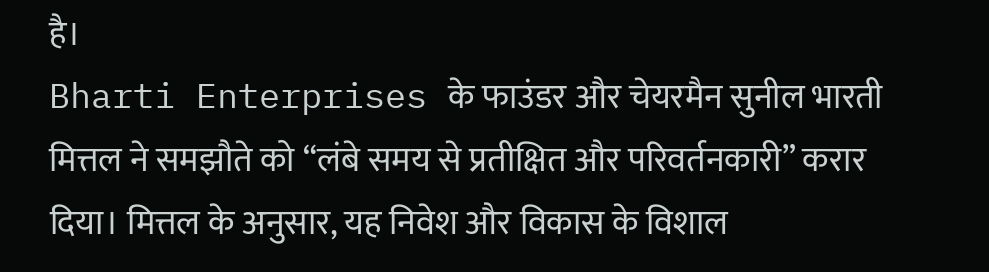है।
Bharti Enterprises के फाउंडर और चेयरमैन सुनील भारती मित्तल ने समझौते को “लंबे समय से प्रतीक्षित और परिवर्तनकारी” करार दिया। मित्तल के अनुसार, यह निवेश और विकास के विशाल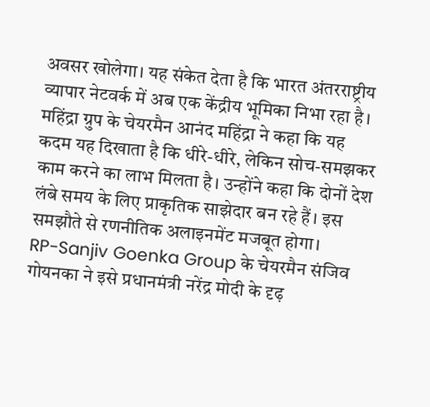अवसर खोलेगा। यह संकेत देता है कि भारत अंतरराष्ट्रीय व्यापार नेटवर्क में अब एक केंद्रीय भूमिका निभा रहा है।
महिंद्रा ग्रुप के चेयरमैन आनंद महिंद्रा ने कहा कि यह कदम यह दिखाता है कि धीरे-धीरे, लेकिन सोच-समझकर काम करने का लाभ मिलता है। उन्होंने कहा कि दोनों देश लंबे समय के लिए प्राकृतिक साझेदार बन रहे हैं। इस समझौते से रणनीतिक अलाइनमेंट मजबूत होगा।
RP-Sanjiv Goenka Group के चेयरमैन संजिव गोयनका ने इसे प्रधानमंत्री नरेंद्र मोदी के दृढ़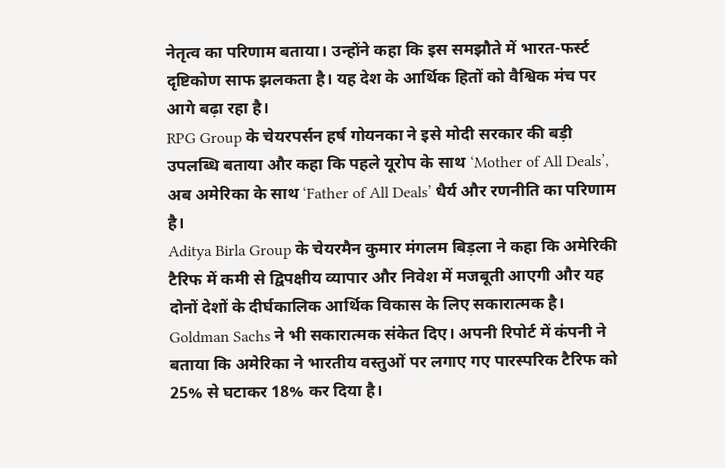नेतृत्व का परिणाम बताया। उन्होंने कहा कि इस समझौते में भारत-फर्स्ट दृष्टिकोण साफ झलकता है। यह देश के आर्थिक हितों को वैश्विक मंच पर आगे बढ़ा रहा है।
RPG Group के चेयरपर्सन हर्ष गोयनका ने इसे मोदी सरकार की बड़ी उपलब्धि बताया और कहा कि पहले यूरोप के साथ ‘Mother of All Deals’, अब अमेरिका के साथ ‘Father of All Deals’ धैर्य और रणनीति का परिणाम है।
Aditya Birla Group के चेयरमैन कुमार मंगलम बिड़ला ने कहा कि अमेरिकी टैरिफ में कमी से द्विपक्षीय व्यापार और निवेश में मजबूती आएगी और यह दोनों देशों के दीर्घकालिक आर्थिक विकास के लिए सकारात्मक है।
Goldman Sachs ने भी सकारात्मक संकेत दिए। अपनी रिपोर्ट में कंपनी ने बताया कि अमेरिका ने भारतीय वस्तुओं पर लगाए गए पारस्परिक टैरिफ को 25% से घटाकर 18% कर दिया है।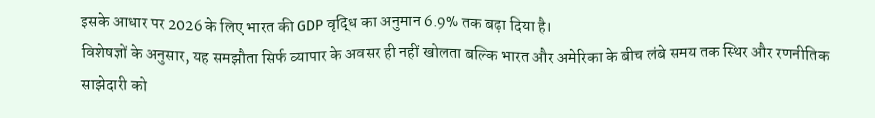इसके आधार पर 2026 के लिए भारत की GDP वृद्धि का अनुमान 6.9% तक बढ़ा दिया है।
विशेषज्ञों के अनुसार, यह समझौता सिर्फ व्यापार के अवसर ही नहीं खोलता बल्कि भारत और अमेरिका के बीच लंबे समय तक स्थिर और रणनीतिक साझेदारी को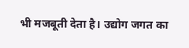भी मजबूती देता है। उद्योग जगत का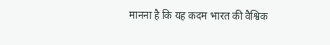मानना है कि यह कदम भारत की वैश्विक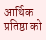आर्थिक प्रतिष्ठा को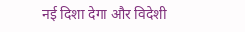नई दिशा देगा और विदेशी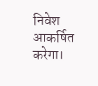निवेश आकर्षित करेगा।